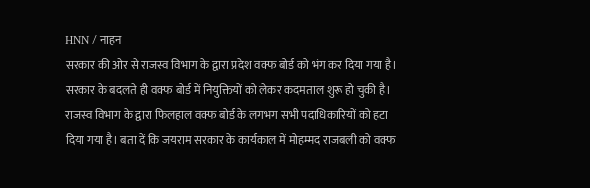HNN / नाहन
सरकार की ओर से राजस्व विभाग के द्वारा प्रदेश वक्फ बोर्ड को भंग कर दिया गया है। सरकार के बदलते ही वक्फ बोर्ड में नियुक्तियों को लेकर कदमताल शुरू हो चुकी है। राजस्व विभाग के द्वारा फिलहाल वक्फ बोर्ड के लगभग सभी पदाधिकारियों को हटा दिया गया है। बता दें कि जयराम सरकार के कार्यकाल में मोहम्मद राजबली को वक्फ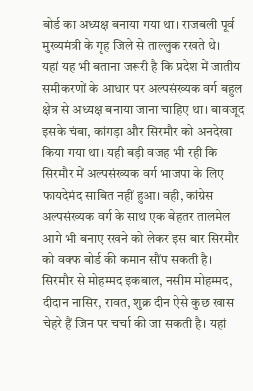बोर्ड का अध्यक्ष बनाया गया था। राजबली पूर्व मुख्यमंत्री के गृह जिले से ताल्लुक रखते थे।
यहां यह भी बताना जरूरी है कि प्रदेश में जातीय समीकरणों के आधार पर अल्पसंख्यक वर्ग बहुल क्षेत्र से अध्यक्ष बनाया जाना चाहिए था। बावजूद इसके चंबा, कांगड़ा और सिरमौर को अनदेखा किया गया था। यही बड़ी वजह भी रही कि सिरमौर में अल्पसंख्यक वर्ग भाजपा के लिए फायदेमंद साबित नहीं हुआ। वही, कांग्रेस अल्पसंख्यक वर्ग के साथ एक बेहतर तालमेल आगे भी बनाए रखने को लेकर इस बार सिरमौर को वक्फ बोर्ड की कमान सौंप सकती है।
सिरमौर से मोहम्मद इकबाल, नसीम मोहम्मद, दीदान नासिर, रावत, शुक्र दीन ऐसे कुछ खास चेहरे हैं जिन पर चर्चा की जा सकती है। यहां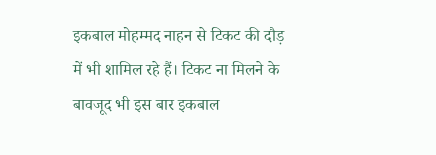इकबाल मोहम्मद नाहन से टिकट की दौड़ में भी शामिल रहे हैं। टिकट ना मिलने के बावजूद भी इस बार इकबाल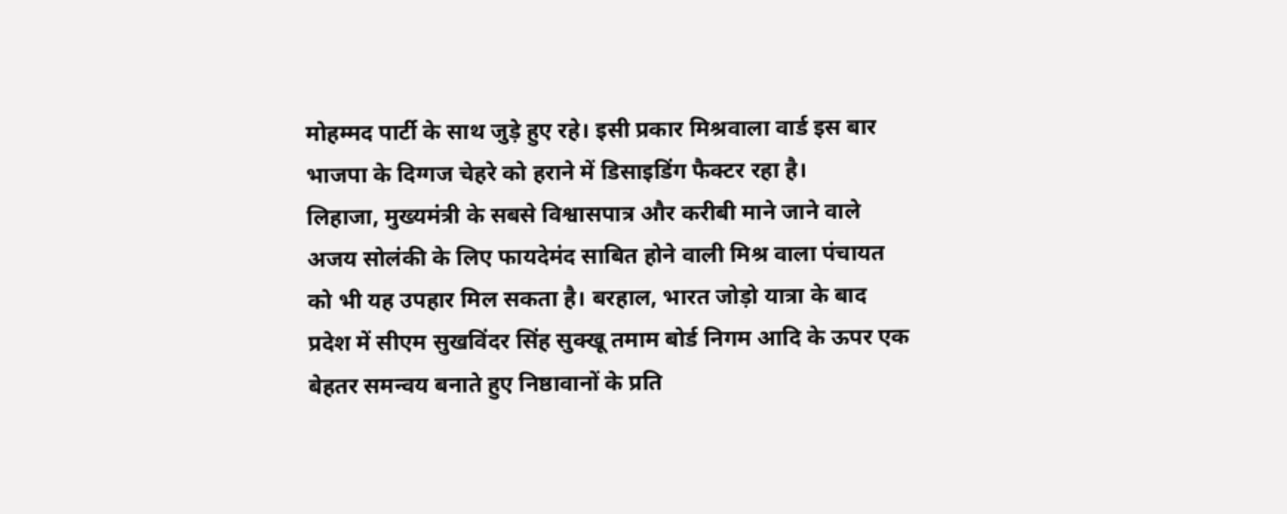मोहम्मद पार्टी के साथ जुड़े हुए रहे। इसी प्रकार मिश्रवाला वार्ड इस बार भाजपा के दिग्गज चेहरे को हराने में डिसाइडिंग फैक्टर रहा है।
लिहाजा, मुख्यमंत्री के सबसे विश्वासपात्र और करीबी माने जाने वाले अजय सोलंकी के लिए फायदेमंद साबित होने वाली मिश्र वाला पंचायत को भी यह उपहार मिल सकता है। बरहाल, भारत जोड़ो यात्रा के बाद प्रदेश में सीएम सुखविंदर सिंह सुक्खू तमाम बोर्ड निगम आदि के ऊपर एक बेहतर समन्वय बनाते हुए निष्ठावानों के प्रति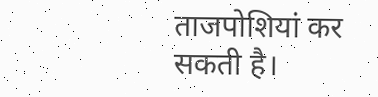ताजपोशियां कर सकती है।